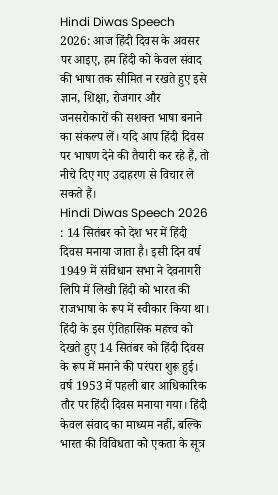Hindi Diwas Speech 2026: आज हिंदी दिवस के अवसर पर आइए, हम हिंदी को केवल संवाद की भाषा तक सीमित न रखते हुए इसे ज्ञान, शिक्षा, रोजगार और जनसरोकारों की सशक्त भाषा बनाने का संकल्प लें। यदि आप हिंदी दिवस पर भाषण देने की तैयारी कर रहे हैं, तो नीचे दिए गए उदाहरण से विचार ले सकते हैं।
Hindi Diwas Speech 2026 : 14 सितंबर को देश भर में हिंदी दिवस मनाया जाता है। इसी दिन वर्ष 1949 में संविधान सभा ने देवनागरी लिपि में लिखी हिंदी को भारत की राजभाषा के रूप में स्वीकार किया था। हिंदी के इस ऐतिहासिक महत्त्व को देखते हुए 14 सितंबर को हिंदी दिवस के रूप में मनाने की परंपरा शुरू हुई। वर्ष 1953 में पहली बार आधिकारिक तौर पर हिंदी दिवस मनाया गया। हिंदी केवल संवाद का माध्यम नहीं, बल्कि भारत की विविधता को एकता के सूत्र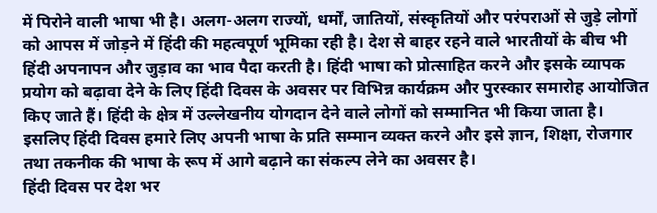में पिरोने वाली भाषा भी है। अलग-अलग राज्यों, धर्मों, जातियों, संस्कृतियों और परंपराओं से जुड़े लोगों को आपस में जोड़ने में हिंदी की महत्वपूर्ण भूमिका रही है। देश से बाहर रहने वाले भारतीयों के बीच भी हिंदी अपनापन और जुड़ाव का भाव पैदा करती है। हिंदी भाषा को प्रोत्साहित करने और इसके व्यापक प्रयोग को बढ़ावा देने के लिए हिंदी दिवस के अवसर पर विभिन्न कार्यक्रम और पुरस्कार समारोह आयोजित किए जाते हैं। हिंदी के क्षेत्र में उल्लेखनीय योगदान देने वाले लोगों को सम्मानित भी किया जाता है। इसलिए हिंदी दिवस हमारे लिए अपनी भाषा के प्रति सम्मान व्यक्त करने और इसे ज्ञान, शिक्षा, रोजगार तथा तकनीक की भाषा के रूप में आगे बढ़ाने का संकल्प लेने का अवसर है।
हिंदी दिवस पर देश भर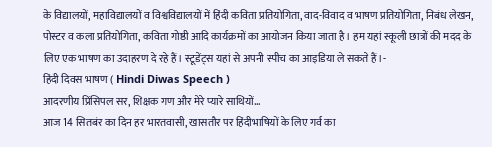के विद्यालयों, महाविद्यालयों व विश्वविद्यालयों में हिंदी कविता प्रतियोगिता, वाद-विवाद व भाषण प्रतियोगिता, निबंध लेखन, पोस्टर व कला प्रतियोगिता, कविता गोष्ठी आदि कार्यक्रमों का आयोजन किया जाता है। हम यहां स्कूली छात्रों की मदद के लिए एक भाषण का उदाहरण दे रहे हैं। स्टूडेंट्स यहां से अपनी स्पीच का आइडिया ले सकते हैं।-
हिंदी दिवस भाषण ( Hindi Diwas Speech )
आदरणीय प्रिंसिपल सर, शिक्षक गण और मेरे प्यारे साथियों…
आज 14 सितबंर का दिन हर भारतवासी, खासतौर पर हिंदीभाषियों के लिए गर्व का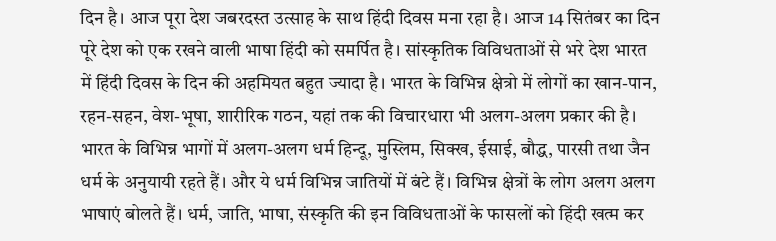दिन है। आज पूरा देश जबरदस्त उत्साह के साथ हिंदी दिवस मना रहा है। आज 14 सितंबर का दिन पूरे देश को एक रखने वाली भाषा हिंदी को समर्पित है। सांस्कृतिक विविधताओं से भरे देश भारत में हिंदी दिवस के दिन की अहमियत बहुत ज्यादा है। भारत के विभिन्न क्षेत्रो में लोगों का खान-पान, रहन-सहन, वेश-भूषा, शारीरिक गठन, यहां तक की विचारधारा भी अलग-अलग प्रकार की है। भारत के विभिन्न भागों में अलग-अलग धर्म हिन्दू, मुस्लिम, सिक्ख, ईसाई, बौद्ध, पारसी तथा जैन धर्म के अनुयायी रहते हैं। और ये धर्म विभिन्न जातियों में बंटे हैं। विभिन्न क्षेत्रों के लोग अलग अलग भाषाएं बोलते हैं। धर्म, जाति, भाषा, संस्कृति की इन विविधताओं के फासलों को हिंदी खत्म कर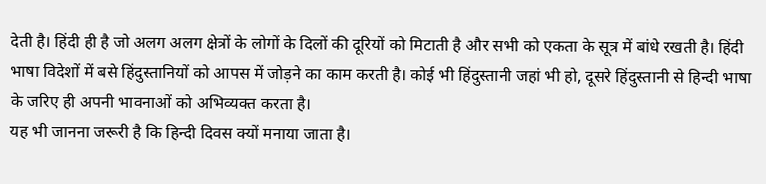देती है। हिंदी ही है जो अलग अलग क्षेत्रों के लोगों के दिलों की दूरियों को मिटाती है और सभी को एकता के सूत्र में बांधे रखती है। हिंदी भाषा विदेशों में बसे हिंदुस्तानियों को आपस में जोड़ने का काम करती है। कोई भी हिंदुस्तानी जहां भी हो, दूसरे हिंदुस्तानी से हिन्दी भाषा के जरिए ही अपनी भावनाओं को अभिव्यक्त करता है।
यह भी जानना जरूरी है कि हिन्दी दिवस क्यों मनाया जाता है।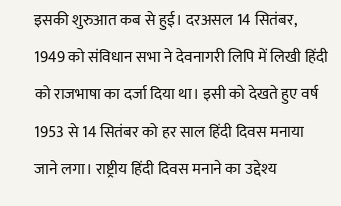इसकी शुरुआत कब से हुई। दरअसल 14 सितंबर, 1949 को संविधान सभा ने देवनागरी लिपि में लिखी हिंदी को राजभाषा का दर्जा दिया था। इसी को देखते हुए वर्ष 1953 से 14 सितंबर को हर साल हिंदी दिवस मनाया जाने लगा। राष्ट्रीय हिंदी दिवस मनाने का उद्देश्य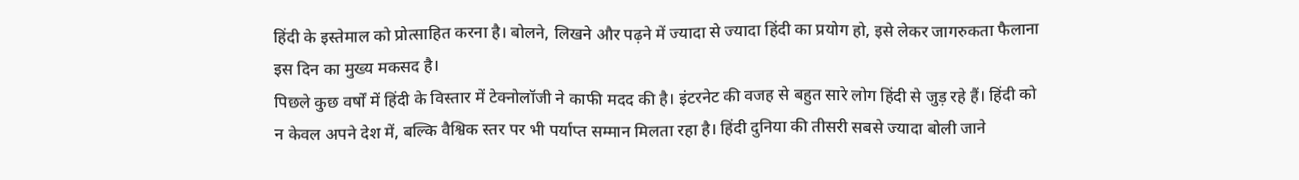हिंदी के इस्तेमाल को प्रोत्साहित करना है। बोलने, लिखने और पढ़ने में ज्यादा से ज्यादा हिंदी का प्रयोग हो, इसे लेकर जागरुकता फैलाना इस दिन का मुख्य मकसद है।
पिछले कुछ वर्षों में हिंदी के विस्तार में टेक्नोलॉजी ने काफी मदद की है। इंटरनेट की वजह से बहुत सारे लोग हिंदी से जुड़ रहे हैं। हिंदी को न केवल अपने देश में, बल्कि वैश्विक स्तर पर भी पर्याप्त सम्मान मिलता रहा है। हिंदी दुनिया की तीसरी सबसे ज्यादा बोली जाने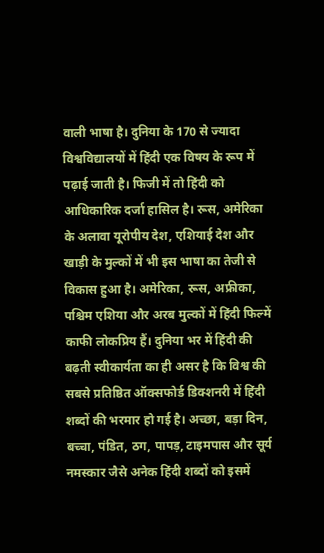वाली भाषा है। दुनिया के 170 से ज्यादा विश्वविद्यालयों में हिंदी एक विषय के रूप में पढ़ाई जाती है। फिजी में तो हिंदी को आधिकारिक दर्जा हासिल है। रूस, अमेरिका के अलावा यूरोपीय देश, एशियाई देश और खाड़ी के मुल्कों में भी इस भाषा का तेजी से विकास हुआ है। अमेरिका, रूस, अफ्रीका, पश्चिम एशिया और अरब मुल्कों में हिंदी फिल्में काफी लोकप्रिय हैं। दुनिया भर में हिंदी की बढ़ती स्वीकार्यता का ही असर है कि विश्व की सबसे प्रतिष्ठित ऑक्सफोर्ड डिक्शनरी में हिंदी शब्दों की भरमार हो गई है। अच्छा, बड़ा दिन, बच्चा, पंडित, ठग, पापड़, टाइमपास और सूर्य नमस्कार जैसे अनेक हिंदी शब्दों को इसमें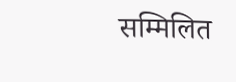सम्मिलित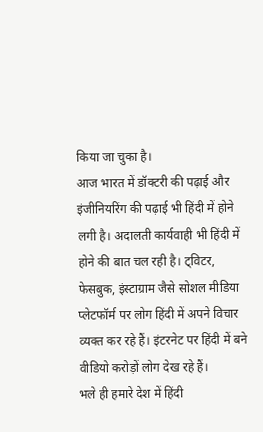किया जा चुका है।
आज भारत में डॉक्टरी की पढ़ाई और इंजीनियरिंग की पढ़ाई भी हिंदी में होने लगी है। अदालती कार्यवाही भी हिंदी में होने की बात चल रही है। ट्विटर, फेसबुक, इंस्टाग्राम जैसे सोशल मीडिया प्लेटफॉर्म पर लोग हिंदी में अपने विचार व्यक्त कर रहे हैं। इंटरनेट पर हिंदी में बने वीडियो करोड़ों लोग देख रहे हैं।
भले ही हमारे देश में हिंदी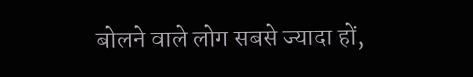बोलने वाले लोग सबसे ज्यादा हों,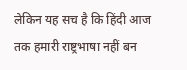लेकिन यह सच है कि हिंदी आज तक हमारी राष्ट्रभाषा नहीं बन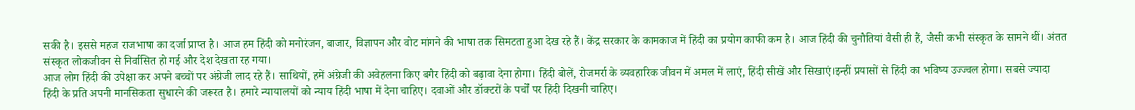सकी है। इससे महज राजभाषा का दर्जा प्राप्त है। आज हम हिंदी को मनोरंजन, बाजार, विज्ञापन और वोट मांगने की भाषा तक सिमटता हुआ देख रहे हैं। केंद्र सरकार के कामकाज में हिंदी का प्रयोग काफी कम है। आज हिंदी की चुनौतियां वैसी ही हैं, जैसी कभी संस्कृत के सामने थीं। अंतत संस्कृत लोकजीवन से निर्वासित हो गई और देश देखता रह गया।
आज लोग हिंदी की उपेक्षा कर अपने बच्चों पर अंग्रेजी लाद रहे हैं। साथियों, हमें अंग्रेजी की अवेहलना किए बगैर हिंदी को बढ़ावा देना होगा। हिंदी बोलें, रोजमर्रा के व्यवहारिक जीवन में अमल में लाएं, हिंदी सीखें और सिखाएं।इन्हीं प्रयासों से हिंदी का भविष्य उज्ज्वल होगा। सबसे ज्यादा हिंदी के प्रति अपनी मानसिकता सुधारने की जरूरत है। हमारे न्यायालयों को न्याय हिंदी भाषा में देना चाहिए। दवाओं और डॉक्टरों के पर्चों पर हिंदी दिखनी चाहिए।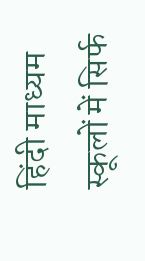हिंदी माध्यम स्कूलों में सिर्फ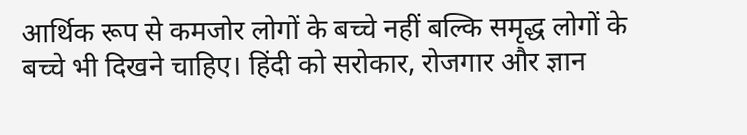आर्थिक रूप से कमजोर लोगों के बच्चे नहीं बल्कि समृद्ध लोगों के बच्चे भी दिखने चाहिए। हिंदी को सरोकार, रोजगार और ज्ञान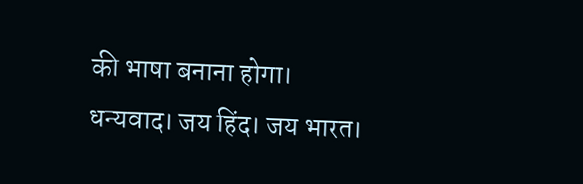की भाषा बनाना होगा।
धन्यवाद। जय हिंद। जय भारत।